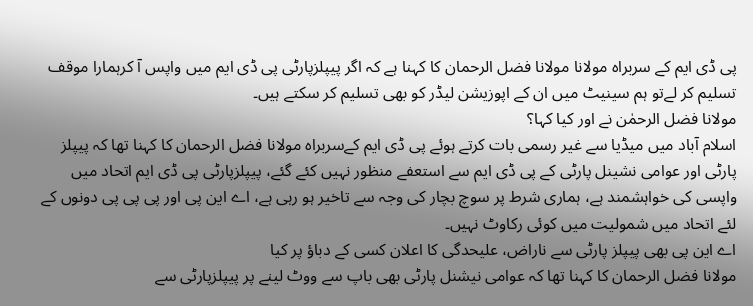پی ڈی ایم کے سربراہ مولانا مولانا فضل الرحمان کا کہنا ہے کہ اگر پیپلزپارٹی پی ڈی ایم میں واپس آ کرہمارا موقف تسلیم کر لےتو ہم سینیٹ میں ان کے اپوزیشن لیڈر کو بھی تسلیم کر سکتے ہیں۔
مولانا فضل الرحمٰن نے اور کیا کہا؟
اسلام آباد میں میڈیا سے غیر رسمی بات کرتے ہوئے پی ڈی ایم کےسربراہ مولانا فضل الرحمان کا کہنا تھا کہ پیپلز پارٹی اور عوامی نشینل پارٹی کے پی ڈی ایم سے استعفے منظور نہیں کئے گئے، پیپلزپارٹی پی ڈی ایم اتحاد میں واپسی کی خواہشمند ہے، ہماری شرط پر سوچ بچار کی وجہ سے تاخیر ہو رہی ہے، اے این پی اور پی پی پی دونوں کے لئے اتحاد میں شمولیت میں کوئی رکاوٹ نہیں۔
اے این پی بھی پیپلز پارٹی سے ناراض، علیحدگی کا اعلان کسی کے دباؤ پر کیا
مولانا فضل الرحمان کا کہنا تھا کہ عوامی نیشنل پارٹی بھی باپ سے ووٹ لینے پر پیپلزپارٹی سے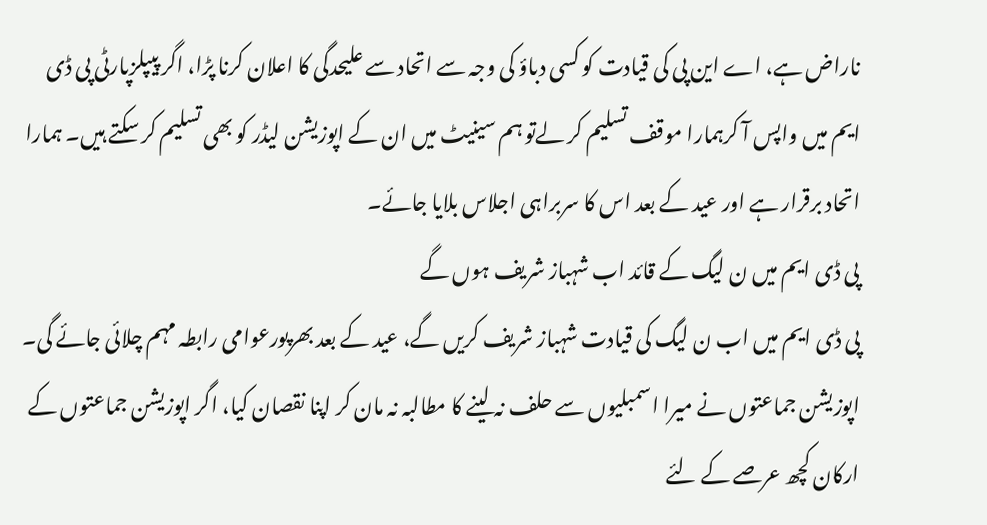ناراض ہے، اے این پی کی قیادت کو کسی دباؤ کی وجہ سے اتحاد سے علیحدگی کا اعلان کرنا پڑا، اگر پیپلزپارٹی پی ڈی ایم میں واپس آ کرہمارا موقف تسلیم کر لےتو ہم سینیٹ میں ان کے اپوزیشن لیڈر کو بھی تسلیم کر سکتے ہیں۔ ہمارا اتحاد برقرار ہے اور عید کے بعد اس کا سربراہی اجلاس بلایا جائے۔
پی ڈی ایم میں ن لیگ کے قائد اب شہباز شریف ہوں گے
پی ڈی ایم میں اب ن لیگ کی قیادت شہباز شریف کریں گے، عید کے بعد بھرپورعوامی رابطہ مہم چلائی جائے گی۔ اپوزیشن جماعتوں نے میرا اسمبلیوں سے حلف نہ لینے کا مطالبہ نہ مان کر اپنا نقصان کیا، اگر اپوزیشن جماعتوں کے ارکان کچھ عرصے کے لئے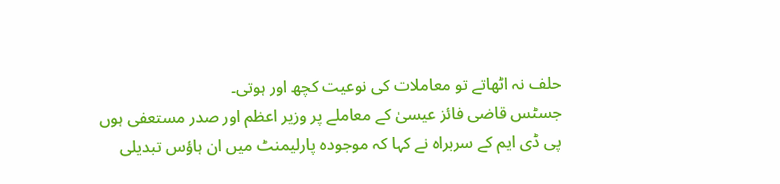حلف نہ اٹھاتے تو معاملات کی نوعیت کچھ اور ہوتی۔
جسٹس قاضی فائز عیسیٰ کے معاملے پر وزیر اعظم اور صدر مستعفی ہوں
پی ڈی ایم کے سربراہ نے کہا کہ موجودہ پارلیمنٹ میں ان ہاؤس تبدیلی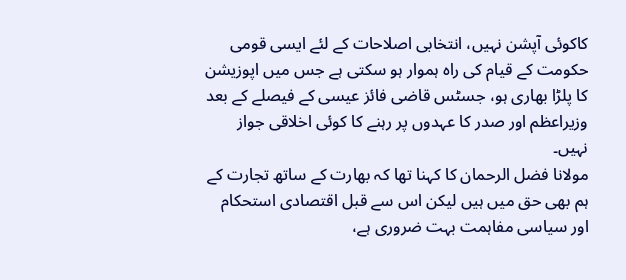کاکوئی آپشن نہیں، انتخابی اصلاحات کے لئے ایسی قومی حکومت کے قیام کی راہ ہموار ہو سکتی ہے جس میں اپوزیشن کا پلڑا بھاری ہو، جسٹس قاضی فائز عیسی کے فیصلے کے بعد وزیراعظم اور صدر کا عہدوں پر رہنے کا کوئی اخلاقی جواز نہیں۔
مولانا فضل الرحمان کا کہنا تھا کہ بھارت کے ساتھ تجارت کے ہم بھی حق میں ہیں لیکن اس سے قبل اقتصادی استحکام اور سیاسی مفاہمت بہت ضروری ہے،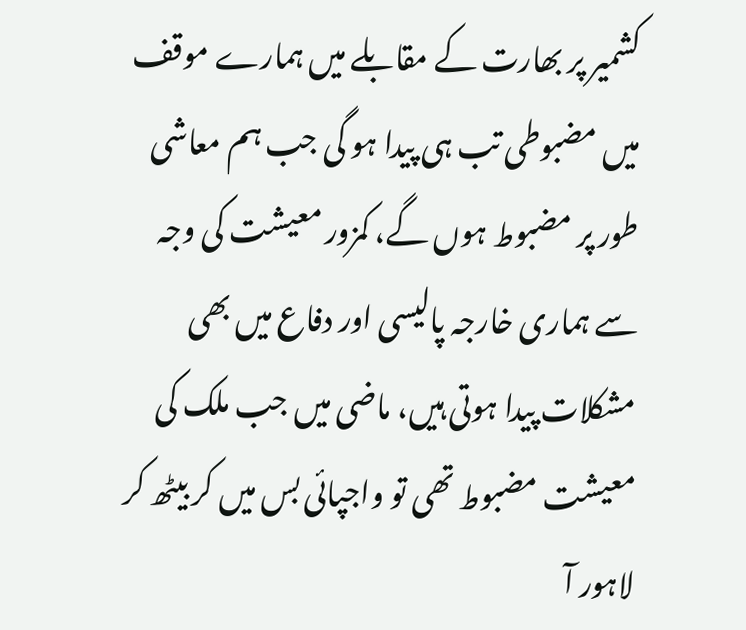کشمیر پر بھارت کے مقابلے میں ہمارے موقف میں مضبوطی تب ہی پیدا ہو گی جب ہم معاشی طور پر مضبوط ہوں گے، کمزور معیشت کی وجہ سے ہماری خارجہ پالیسی اور دفاع میں بھی مشکلات پیدا ہوتی ہیں، ماضی میں جب ملک کی معیشت مضبوط تھی تو واجپائی بس میں کر بیٹھ کر لاہور آ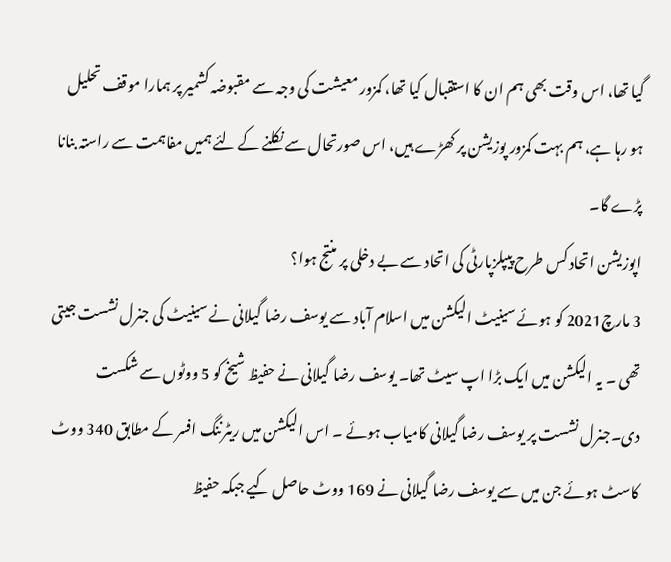گیا تھا، اس وقت بھی ہم ان کا استقبال کیا تھا، کمزور معیشت کی وجہ سے مقبوضہ کشمیر پر ہمارا موقف تحلیل ہو رہا ہے، ہم بہت کمزور پوزیشن پر کھڑے ہیں، اس صورتحال سے نکلنے کے لئے ہمیں مفاہمت سے راستہ بنانا پڑے گا۔
اپوزیشن اتحاد کس طرح پیپلزپارٹی کی اتحاد سے بے دخلی پر منتج ہوا؟
3 مارچ2021 کو ہوئے سینیٹ الیکشن میں اسلام آباد سے یوسف رضا گیلانی نے سینیٹ کی جنرل نشست جیتی تھی ۔ یہ الیکشن میں ایک بڑا اپ سیٹ تھا۔ یوسف رضا گیلانی نے حفیظ شیخ کو 5 ووٹوں سے شکست دی۔جنرل نشست پر یوسف رضا گیلانی کامیاب ہوئے ۔ اس الیکشن میں ریٹرننگ افسر کے مطابق 340 ووٹ کاسٹ ہوئے جن میں سے یوسف رضا گیلانی نے 169 ووٹ حاصل کیے جبکہ حفیظ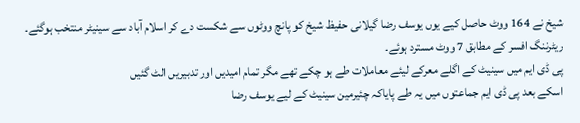شیخ نے 164 ووٹ حاصل کیے یوں یوسف رضا گیلانی حفیظ شیخ کو پانچ ووٹوں سے شکست دے کر اسلام آباد سے سینیٹر منتخب ہوگئے۔ ریٹرننگ افسر کے مطابق 7 ووٹ مسترد ہوئے۔
پی ڈی ایم میں سینیٹ کے اگلے معرکے لیئے معاملات طے ہو چکے تھے مگر تمام امیدیں اور تدبیریں الٹ گئیں
اسکے بعد پی ڈی ایم جماعتوں میں یہ طے پایاکہ چئیرمین سینیٹ کے لیے یوسف رضا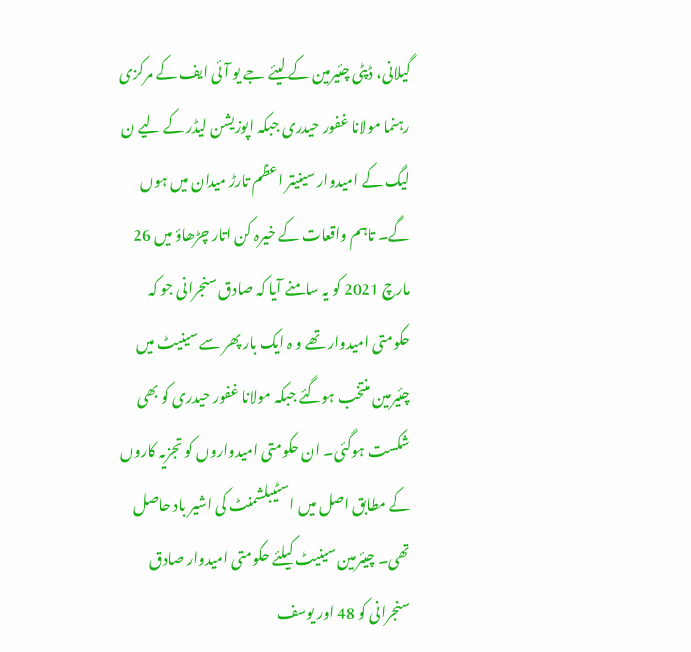گیلانی، ڈپٹی چئیرمین کے لیئے جے یو آئی ایف کے مرکزی رہنما مولانا غفور حیدری جبکہ اپوزیشن لیڈر کے لیے ن لیگ کے امیدوار سینیتر اعظم تارڑ میدان میں ہوں گے۔ تاہم واقعات کے خیرہ کن اتار چڑھاؤ میں 26 مارچ 2021 کو یہ سامنے آیا کہ صادق سنجرانی جو کہ حکومتی امیدوار تھے و ہ ایک بار پھر سے سینیٹ میں چئیرمین منتخب ہوگئے جبکہ مولانا غفور حیدری کو بھی شکست ہوگئی۔ ان حکومتی امیدواروں کو تجزیہ کاروں کے مطابق اصل میں اسٹیبلشمنٹ کی اشیر باد حاصل تھی۔ چیئرمین سینیٹ کیلئے حکومتی امیدوار صادق سنجرانی کو 48 اور یوسف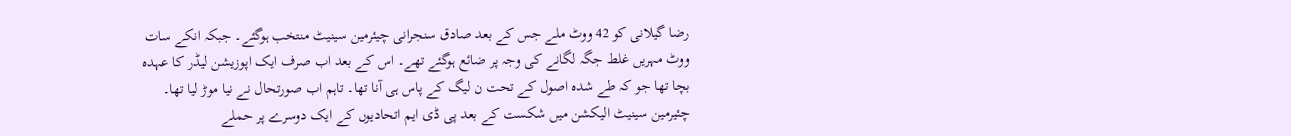رضا گیلانی کو 42 ووٹ ملے جس کے بعد صادق سنجرانی چیئرمین سینیٹ منتخب ہوگئے۔ جبکہ انکے سات ووٹ مہریں غلط جگہ لگانے کی وجہ پر ضائع ہوگئے تھے۔ اس کے بعد اب صرف ایک اپوزیشن لیڈر کا عہدہ بچا تھا جو کہ طے شدہ اصول کے تحت ن لیگ کے پاس ہی آنا تھا۔ تاہم اب صورتحال نے نیا موڑ لیا تھا۔
چئیرمین سینیٹ الیکشن میں شکست کے بعد پی ڈی ایم اتحادیوں کے ایک دوسرے پر حملے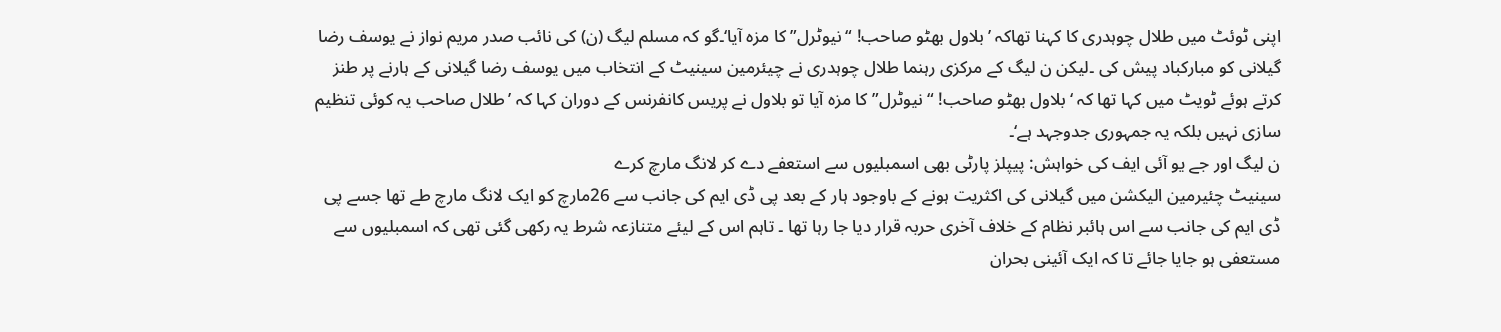اپنی ٹوئٹ میں طلال چوہدری کا کہنا تھاکہ ’بلاول بھٹو صاحب! “نیوٹرل” کا مزہ آیا‘۔گو کہ مسلم لیگ (ن) کی نائب صدر مریم نواز نے یوسف رضا گیلانی کو مبارکباد پیش کی ۔لیکن ن لیگ کے مرکزی رہنما طلال چوہدری نے چیئرمین سینیٹ کے انتخاب میں یوسف رضا گیلانی کے ہارنے پر طنز کرتے ہوئے ٹویٹ میں کہا تھا کہ ‘بلاول بھٹو صاحب! “نیوٹرل” کا مزہ آیا تو بلاول نے پریس کانفرنس کے دوران کہا کہ ’طلال صاحب یہ کوئی تنظیم سازی نہیں بلکہ یہ جمہوری جدوجہد ہے‘۔
ن لیگ اور جے یو آئی ایف کی خواہش: پیپلز پارٹی بھی اسمبلیوں سے استعفے دے کر لانگ مارچ کرے
سینیٹ چئیرمین الیکشن میں گیلانی کی اکثریت ہونے کے باوجود ہار کے بعد پی ڈی ایم کی جانب سے 26مارچ کو ایک لانگ مارچ طے تھا جسے پی ڈی ایم کی جانب سے اس ہائبر نظام کے خلاف آخری حربہ قرار دیا جا رہا تھا ۔ تاہم اس کے لیئے متنازعہ شرط یہ رکھی گئی تھی کہ اسمبلیوں سے مستعفی ہو جایا جائے تا کہ ایک آئینی بحران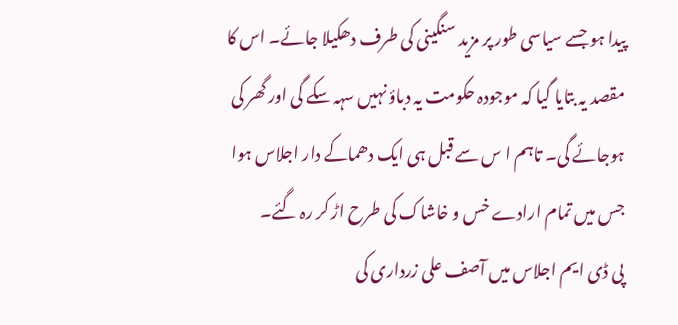پیدا ہو جسے سیاسی طور پر مزید سنگینی کی طرف دھکیلا جائے۔ اس کا مقصد یہ بتایا گیا کہ موجودہ حکومت یہ دباؤ نہیں سہہ سکے گی اور گھر کی ہوجائے گی۔ تاہم ا س سے قبل ہی ایک دھماکے دار اجلاس ہوا جس میں تمام ارادے خس و خاشاک کی طرح اڑ کر رہ گئے۔
پی ڈی ایم اجلاس میں آصف علی زرداری کی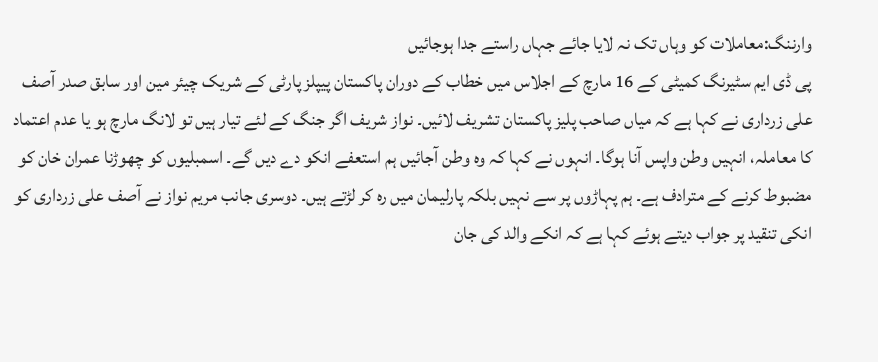وارننگ:معاملات کو وہاں تک نہ لایا جائے جہاں راستے جدا ہوجائیں
پی ڈی ایم سٹیرنگ کمیٹی کے 16 مارچ کے اجلاس میں خطاب کے دوران پاکستان پیپلز پارٹی کے شریک چیئر مین اور سابق صدر آصف علی زرداری نے کہا ہے کہ میاں صاحب پلیز پاکستان تشریف لائیں۔ نواز شریف اگر جنگ کے لئے تیار ہیں تو لانگ مارچ ہو یا عدم اعتماد کا معاملہ، انہیں وطن واپس آنا ہوگا۔ انہوں نے کہا کہ وہ وطن آجائیں ہم استعفے انکو دے دیں گے۔ اسمبلیوں کو چھوڑنا عمران خان کو مضبوط کرنے کے مترادف ہے۔ ہم پہاڑوں پر سے نہیں بلکہ پارلیمان میں رہ کر لڑتے ہیں۔ دوسری جانب مریم نواز نے آصف علی زرداری کو انکی تنقید پر جواب دیتے ہوئے کہا ہے کہ انکے والد کی جان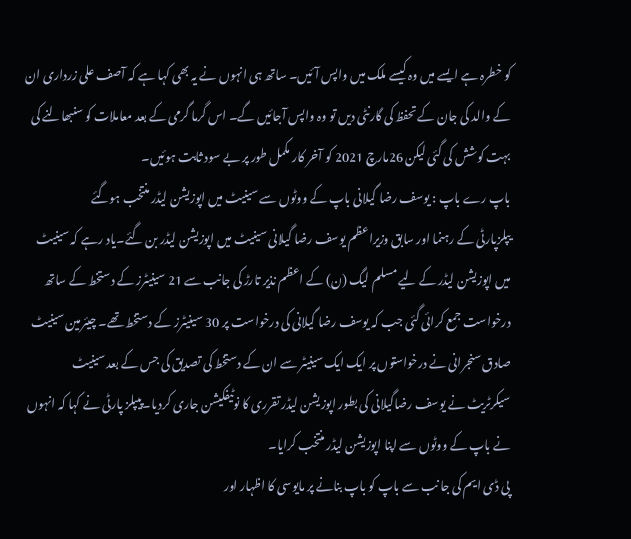کو خطرہ ہے ایسے میں وہ کیسے ملک میں واپس آئیں۔ ساتھ ہی انہوں نے یہ بھی کہا ہے کہ آصف علی زرداری ان کے والد کی جان کے تحفظ کی گارنٹی دیں تو وہ واپس آجائیں گے۔ اس گرما گرمی کے بعد معاملات کو سنبھالنے کی بہت کوشش کی گئی لیکن 26مارچ 2021 کو آخر کار مکمل طور پر بے سود ثابت ہوئیں۔
باپ رے باپ : یوسف رضا گیلانی باپ کے ووٹوں سے سینیٹ میں اپوزیشن لیڈر منتخب ہوگئے
یپلزپارٹی کے رہنما اور سابق وزیراعظم یوسف رضا گیلانی سینیٹ میں اپوزیشن لیڈر بن گئے۔یاد رہے کہ سینیٹ میں اپوزیشن لیڈر کے لیے مسلم لیگ (ن) کے اعظم نذیر تارڑ کی جانب سے 21 سینیٹرز کے دستخط کے ساتھ درخواست جمع کرائی گئی جب کہ یوسف رضا گیلانی کی درخواست پر 30 سینیٹرز کے دستخط تھے۔ چیئرمین سینیٹ صادق سنجرانی نے درخواستوں پر ایک ایک سینیٹر سے ان کے دستخط کی تصدیق کی جس کے بعد سینیٹ سیکرٹریٹ نے یوسف رضاگیلانی کی بطور اپوزیشن لیڈر تقرری کا نوٹیفکیشن جاری کردیا۔پیپلز پارٹی نے کہا کہ انہوں نے باپ کے ووٹوں سے اپنا اپوزیشن لیڈر منتخب کرایا۔
پی ڈی ایم کی جا نب سے باپ کو باپ بنانے پر مایوسی کا اظہار اور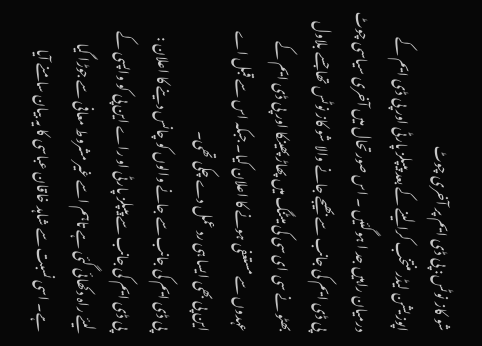شو کاز نوٹس: پی ڈی ایم پر آخری چوٹ
اپوزیشن لیڈر منتخب کرا لینے کے بعد پیپلز پارٹی اور پی ڈی ایم کے درمیان راہیں جد ا ہوگئیں ۔ اس صورتحال میں آخری سیاسی چوٹ پی ڈی ایم کی جانب سے بھیجے جانے والا شو کاز نوٹس تھا جسے بلاول بھٹو نے سی ای سی کی میٹنگ میں پھاڑ پھینکا اور پی ڈی ایم کے عہدوں سے مستعفی ہونے کا اعلان کیا۔ جبکہ اس سے قبل اے این پی بھی ایسا ہی رد عمل دے چکی تھی۔
پی ڈی ایم کی جانب سے جانے والوں کو چانس دینے کا اعلان :
پی ڈی ایم کی جانب سے پیپلز پارٹی او راے این پی کو واپسی کے لیئے راہ دکھائی گئی ہے تاہم اسے غیر مشروط معافی سے جوڑا گیا ہے۔ اسی نسبت سے شاہد خاقان عباسی کا یہ بیان سامنے آیا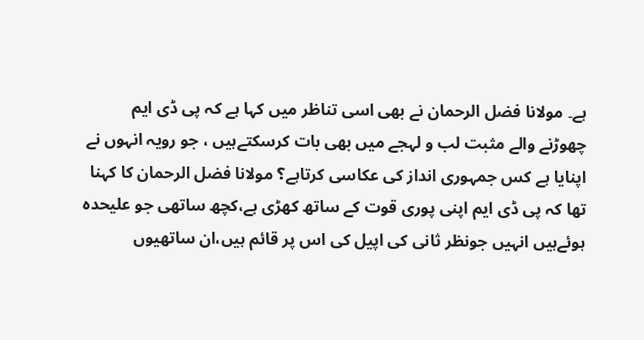ہے۔ مولانا فضل الرحمان نے بھی اسی تناظر میں کہا ہے کہ پی ڈی ایم چھوڑنے والے مثبت لب و لہجے میں بھی بات کرسکتےہيں ، جو رویہ انہوں نے اپنایا ہے کس جمہوری انداز کی عکاسی کرتاہے؟ مولانا فضل الرحمان کا کہنا تھا کہ پی ڈی ایم اپنی پوری قوت کے ساتھ کھڑی ہے،کچھ ساتھی جو علیحدہ ہوئےہیں انہیں جونظر ثانی کی اپیل کی اس پر قائم ہیں،ان ساتھیوں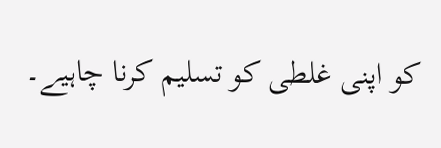کو اپنی غلطی کو تسلیم کرنا چاہیے۔